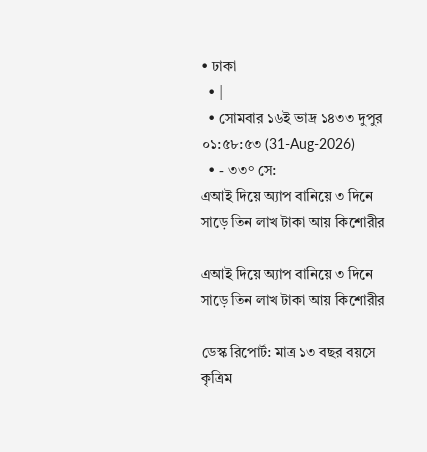• ঢাকা
  • |
  • সোমবার ১৬ই ভাদ্র ১৪৩৩ দুপুর ০১:৫৮:৫৩ (31-Aug-2026)
  • - ৩৩° সে:
এআই দিয়ে অ্যাপ বানিয়ে ৩ দিনে সাড়ে তিন লাখ টাকা আয় কিশোরীর

এআই দিয়ে অ্যাপ বানিয়ে ৩ দিনে সাড়ে তিন লাখ টাকা আয় কিশোরীর

ডেস্ক রিপোর্ট: মাত্র ১৩ বছর বয়সে কৃত্রিম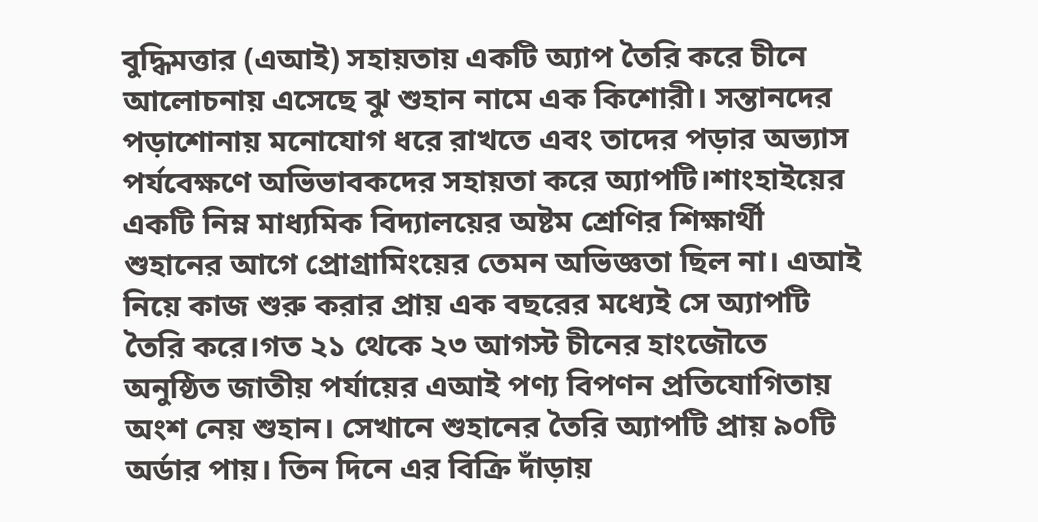বুদ্ধিমত্তার (এআই) সহায়তায় একটি অ্যাপ তৈরি করে চীনে আলোচনায় এসেছে ঝু শুহান নামে এক কিশোরী। সন্তানদের পড়াশোনায় মনোযোগ ধরে রাখতে এবং তাদের পড়ার অভ্যাস পর্যবেক্ষণে অভিভাবকদের সহায়তা করে অ্যাপটি।শাংহাইয়ের একটি নিম্ন মাধ্যমিক বিদ্যালয়ের অষ্টম শ্রেণির শিক্ষার্থী শুহানের আগে প্রোগ্রামিংয়ের তেমন অভিজ্ঞতা ছিল না। এআই নিয়ে কাজ শুরু করার প্রায় এক বছরের মধ্যেই সে অ্যাপটি তৈরি করে।গত ২১ থেকে ২৩ আগস্ট চীনের হাংজৌতে অনুষ্ঠিত জাতীয় পর্যায়ের এআই পণ্য বিপণন প্রতিযোগিতায় অংশ নেয় শুহান। সেখানে শুহানের তৈরি অ্যাপটি প্রায় ৯০টি অর্ডার পায়। তিন দিনে এর বিক্রি দাঁড়ায়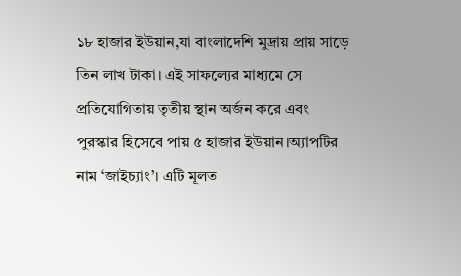১৮ হাজার ইউয়ান,যা বাংলাদেশি মুদ্রায় প্রায় সাড়ে তিন লাখ টাকা। এই সাফল্যের মাধ্যমে সে প্রতিযোগিতায় তৃতীয় স্থান অর্জন করে এবং পুরস্কার হিসেবে পায় ৫ হাজার ইউয়ান।অ্যাপটির নাম ‘জাইচ্যাং’। এটি মূলত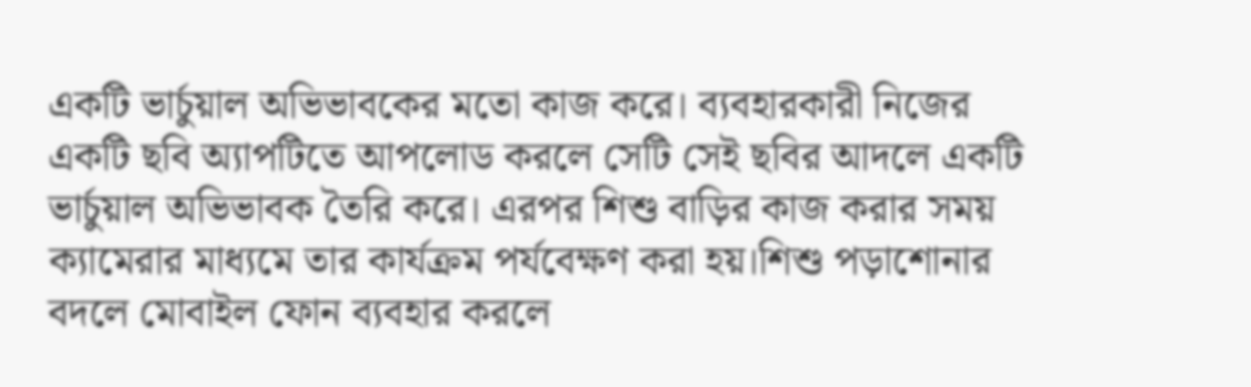একটি ভার্চুয়াল অভিভাবকের মতো কাজ করে। ব্যবহারকারী নিজের একটি ছবি অ্যাপটিতে আপলোড করলে সেটি সেই ছবির আদলে একটি ভার্চুয়াল অভিভাবক তৈরি করে। এরপর শিশু বাড়ির কাজ করার সময় ক্যামেরার মাধ্যমে তার কার্যক্রম পর্যবেক্ষণ করা হয়।শিশু পড়াশোনার বদলে মোবাইল ফোন ব্যবহার করলে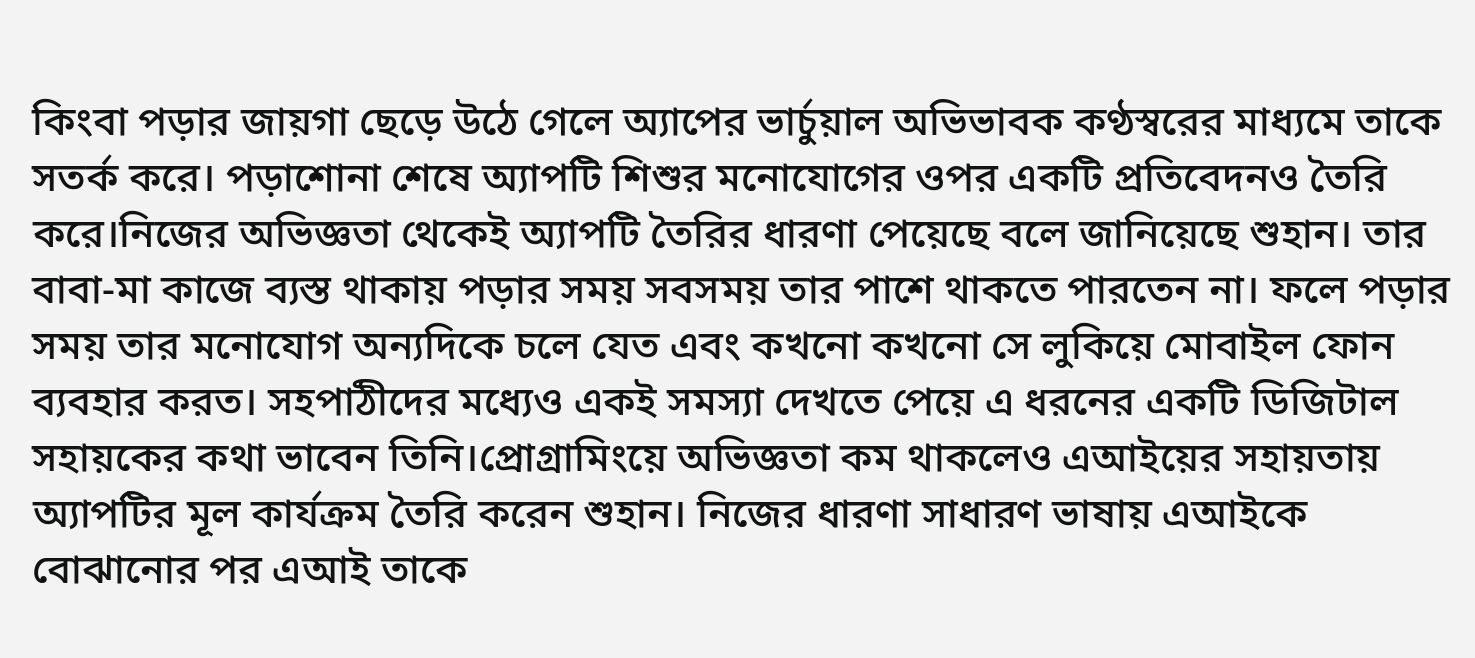কিংবা পড়ার জায়গা ছেড়ে উঠে গেলে অ্যাপের ভার্চুয়াল অভিভাবক কণ্ঠস্বরের মাধ্যমে তাকে সতর্ক করে। পড়াশোনা শেষে অ্যাপটি শিশুর মনোযোগের ওপর একটি প্রতিবেদনও তৈরি করে।নিজের অভিজ্ঞতা থেকেই অ্যাপটি তৈরির ধারণা পেয়েছে বলে জানিয়েছে শুহান। তার বাবা-মা কাজে ব্যস্ত থাকায় পড়ার সময় সবসময় তার পাশে থাকতে পারতেন না। ফলে পড়ার সময় তার মনোযোগ অন্যদিকে চলে যেত এবং কখনো কখনো সে লুকিয়ে মোবাইল ফোন ব্যবহার করত। সহপাঠীদের মধ্যেও একই সমস্যা দেখতে পেয়ে এ ধরনের একটি ডিজিটাল সহায়কের কথা ভাবেন তিনি।প্রোগ্রামিংয়ে অভিজ্ঞতা কম থাকলেও এআইয়ের সহায়তায় অ্যাপটির মূল কার্যক্রম তৈরি করেন শুহান। নিজের ধারণা সাধারণ ভাষায় এআইকে বোঝানোর পর এআই তাকে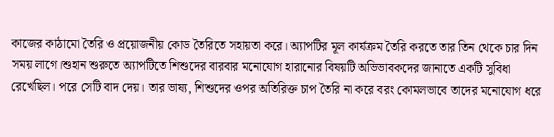কাজের কাঠামো তৈরি ও প্রয়োজনীয় কোড তৈরিতে সহায়তা করে। অ্যাপটির মূল কার্যক্রম তৈরি করতে তার তিন থেকে চার দিন সময় লাগে।শুহান শুরুতে অ্যাপটিতে শিশুদের বারবার মনোযোগ হারানোর বিষয়টি অভিভাবকদের জানাতে একটি সুবিধা রেখেছিল। পরে সেটি বাদ দেয়। তার ভাষ্য, শিশুদের ওপর অতিরিক্ত চাপ তৈরি না করে বরং কোমলভাবে তাদের মনোযোগ ধরে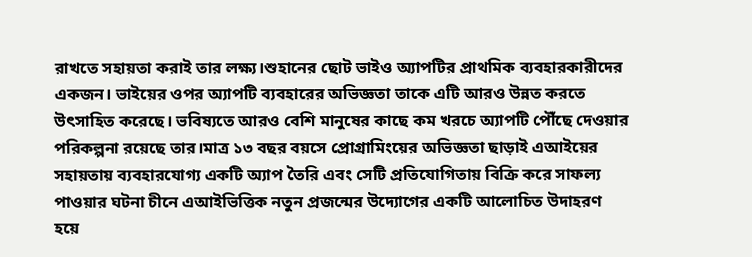রাখতে সহায়তা করাই তার লক্ষ্য।শুহানের ছোট ভাইও অ্যাপটির প্রাথমিক ব্যবহারকারীদের একজন। ভাইয়ের ওপর অ্যাপটি ব্যবহারের অভিজ্ঞতা তাকে এটি আরও উন্নত করতে উৎসাহিত করেছে। ভবিষ্যতে আরও বেশি মানুষের কাছে কম খরচে অ্যাপটি পৌঁছে দেওয়ার পরিকল্পনা রয়েছে তার।মাত্র ১৩ বছর বয়সে প্রোগ্রামিংয়ের অভিজ্ঞতা ছাড়াই এআইয়ের সহায়তায় ব্যবহারযোগ্য একটি অ্যাপ তৈরি এবং সেটি প্রতিযোগিতায় বিক্রি করে সাফল্য পাওয়ার ঘটনা চীনে এআইভিত্তিক নতুন প্রজন্মের উদ্যোগের একটি আলোচিত উদাহরণ হয়ে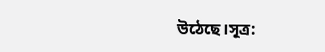উঠেছে।সূত্র: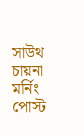সাউথ চায়না মর্নিং পোস্ট